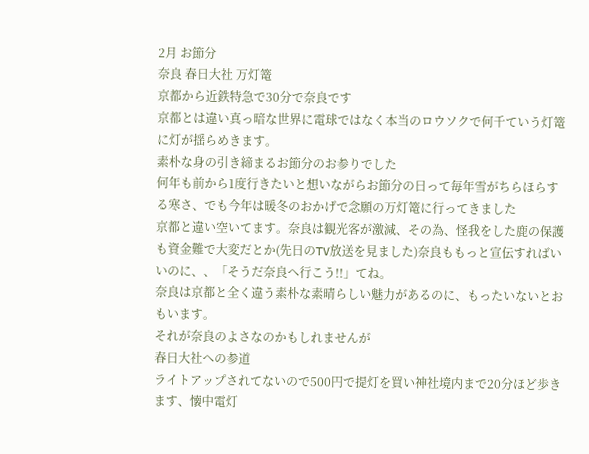2月 お節分
奈良 春日大社 万灯篭
京都から近鉄特急で30分で奈良です
京都とは違い真っ暗な世界に電球ではなく本当のロウソクで何千ていう灯篭に灯が揺らめきます。
素朴な身の引き締まるお節分のお参りでした
何年も前から1度行きたいと想いながらお節分の日って毎年雪がちらほらする寒さ、でも今年は暖冬のおかげで念願の万灯篭に行ってきました
京都と違い空いてます。奈良は観光客が激減、その為、怪我をした鹿の保護も資金難で大変だとか(先日のTV放送を見ました)奈良ももっと宣伝すればいいのに、、「そうだ奈良へ行こう!!」てね。
奈良は京都と全く違う素朴な素晴らしい魅力があるのに、もったいないとおもいます。
それが奈良のよさなのかもしれませんが
春日大社への参道
ライトアップされてないので500円で提灯を買い神社境内まで20分ほど歩きます、懐中電灯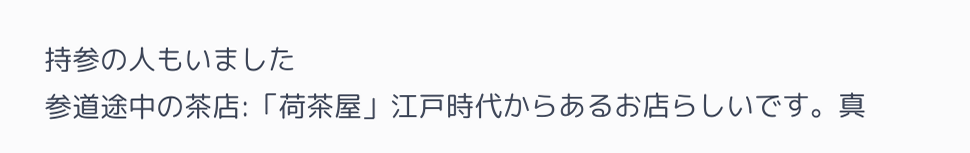持参の人もいました
参道途中の茶店:「荷茶屋」江戸時代からあるお店らしいです。真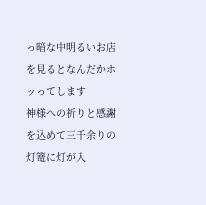っ暗な中明るいお店を見るとなんだかホッってします
神様への祈りと感謝を込めて三千余りの灯篭に灯が入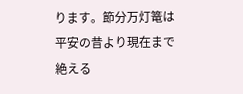ります。節分万灯篭は平安の昔より現在まで絶える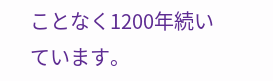ことなく1200年続いています。